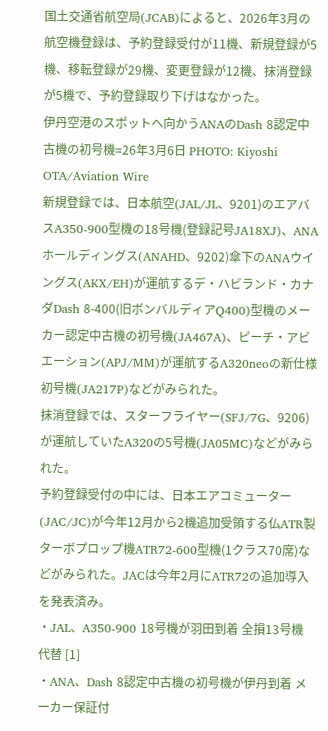国土交通省航空局(JCAB)によると、2026年3月の航空機登録は、予約登録受付が11機、新規登録が5機、移転登録が29機、変更登録が12機、抹消登録が5機で、予約登録取り下げはなかった。
伊丹空港のスポットへ向かうANAのDash 8認定中古機の初号機=26年3月6日 PHOTO: Kiyoshi OTA/Aviation Wire
新規登録では、日本航空(JAL/JL、9201)のエアバスA350-900型機の18号機(登録記号JA18XJ)、ANAホールディングス(ANAHD、9202)傘下のANAウイングス(AKX/EH)が運航するデ・ハビランド・カナダDash 8-400(旧ボンバルディアQ400)型機のメーカー認定中古機の初号機(JA467A)、ピーチ・アビエーション(APJ/MM)が運航するA320neoの新仕様初号機(JA217P)などがみられた。
抹消登録では、スターフライヤー(SFJ/7G、9206)が運航していたA320の5号機(JA05MC)などがみられた。
予約登録受付の中には、日本エアコミューター(JAC/JC)が今年12月から2機追加受領する仏ATR製ターボプロップ機ATR72-600型機(1クラス70席)などがみられた。JACは今年2月にATR72の追加導入を発表済み。
・JAL、A350-900 18号機が羽田到着 全損13号機代替 [1]
・ANA、Dash 8認定中古機の初号機が伊丹到着 メーカー保証付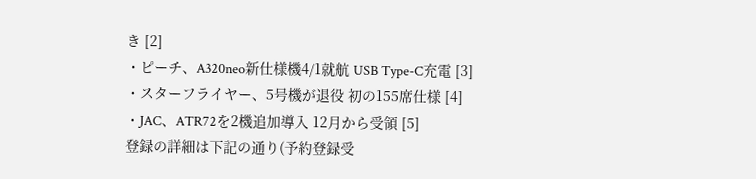き [2]
・ピーチ、A320neo新仕様機4/1就航 USB Type-C充電 [3]
・スターフライヤー、5号機が退役 初の155席仕様 [4]
・JAC、ATR72を2機追加導入 12月から受領 [5]
登録の詳細は下記の通り(予約登録受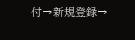付→新規登録→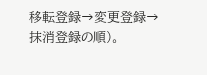移転登録→変更登録→抹消登録の順)。